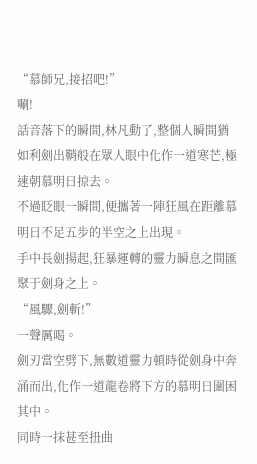“慕師兄,接招吧!”
唰!
話音落下的瞬間,林凡動了,整個人瞬間猶如利劍出鞘般在眾人眼中化作一道寒芒,極速朝慕明日掠去。
不過眨眼一瞬間,便攜著一陣狂風在距離慕明日不足五步的半空之上出現。
手中長劍揚起,狂暴運轉的靈力瞬息之間匯聚于劍身之上。
“風驟,劍斬!”
一聲厲喝。
劍刃當空劈下,無數道靈力頓時從劍身中奔涌而出,化作一道龍卷將下方的慕明日圍困其中。
同時一抹甚至扭曲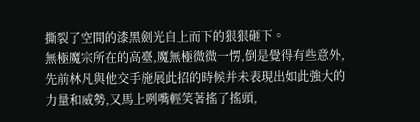撕裂了空間的漆黑劍光自上而下的狠狠砸下。
無極魔宗所在的高臺,魔無極微微一愣,倒是覺得有些意外,先前林凡與他交手施展此招的時候并未表現出如此強大的力量和威勢,又馬上咧嘴輕笑著搖了搖頭,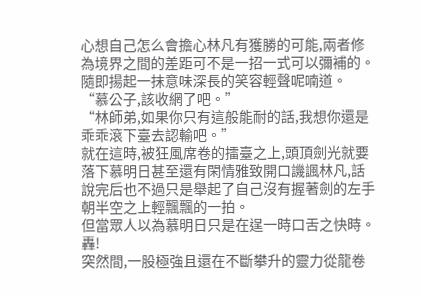心想自己怎么會擔心林凡有獲勝的可能,兩者修為境界之間的差距可不是一招一式可以彌補的。
隨即揚起一抹意味深長的笑容輕聲呢喃道。
“慕公子,該收網了吧。”
“林師弟,如果你只有這般能耐的話,我想你還是乖乖滾下臺去認輸吧。”
就在這時,被狂風席卷的擂臺之上,頭頂劍光就要落下慕明日甚至還有閑情雅致開口譏諷林凡,話說完后也不過只是舉起了自己沒有握著劍的左手朝半空之上輕飄飄的一拍。
但當眾人以為慕明日只是在逞一時口舌之快時。
轟!
突然間,一股極強且還在不斷攀升的靈力從龍卷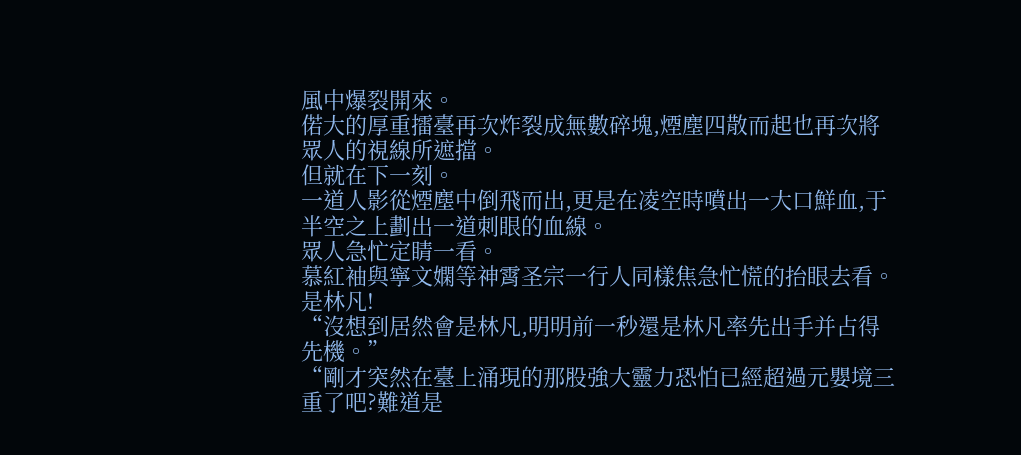風中爆裂開來。
偌大的厚重擂臺再次炸裂成無數碎塊,煙塵四散而起也再次將眾人的視線所遮擋。
但就在下一刻。
一道人影從煙塵中倒飛而出,更是在凌空時噴出一大口鮮血,于半空之上劃出一道刺眼的血線。
眾人急忙定睛一看。
慕紅袖與寧文嫻等神霄圣宗一行人同樣焦急忙慌的抬眼去看。
是林凡!
“沒想到居然會是林凡,明明前一秒還是林凡率先出手并占得先機。”
“剛才突然在臺上涌現的那股強大靈力恐怕已經超過元嬰境三重了吧?難道是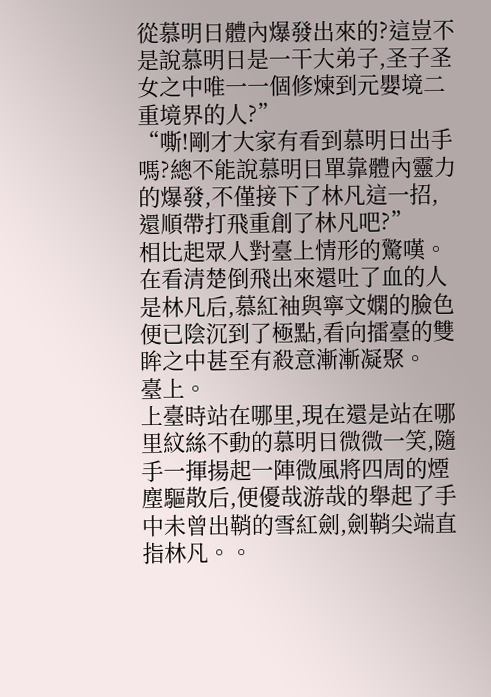從慕明日體內爆發出來的?這豈不是說慕明日是一干大弟子,圣子圣女之中唯一一個修煉到元嬰境二重境界的人?”
“嘶!剛才大家有看到慕明日出手嗎?總不能說慕明日單靠體內靈力的爆發,不僅接下了林凡這一招,還順帶打飛重創了林凡吧?”
相比起眾人對臺上情形的驚嘆。
在看清楚倒飛出來還吐了血的人是林凡后,慕紅袖與寧文嫻的臉色便已陰沉到了極點,看向擂臺的雙眸之中甚至有殺意漸漸凝聚。
臺上。
上臺時站在哪里,現在還是站在哪里紋絲不動的慕明日微微一笑,隨手一揮揚起一陣微風將四周的煙塵驅散后,便優哉游哉的舉起了手中未曾出鞘的雪紅劍,劍鞘尖端直指林凡。。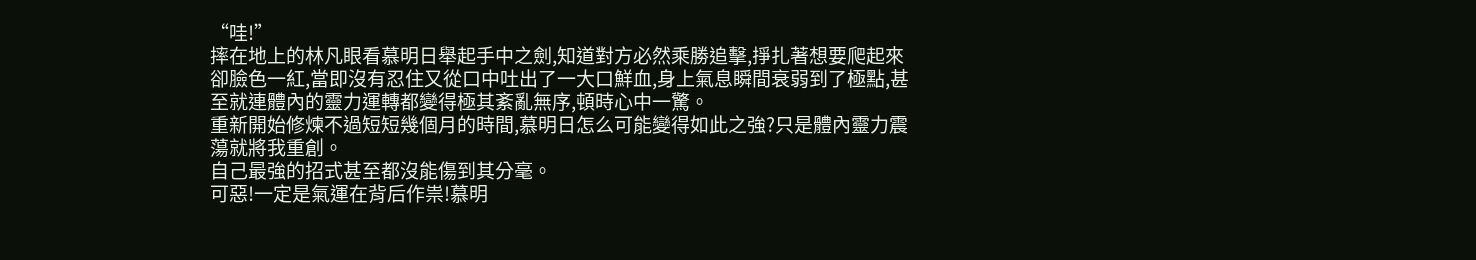“哇!”
摔在地上的林凡眼看慕明日舉起手中之劍,知道對方必然乘勝追擊,掙扎著想要爬起來卻臉色一紅,當即沒有忍住又從口中吐出了一大口鮮血,身上氣息瞬間衰弱到了極點,甚至就連體內的靈力運轉都變得極其紊亂無序,頓時心中一驚。
重新開始修煉不過短短幾個月的時間,慕明日怎么可能變得如此之強?只是體內靈力震蕩就將我重創。
自己最強的招式甚至都沒能傷到其分毫。
可惡!一定是氣運在背后作祟!慕明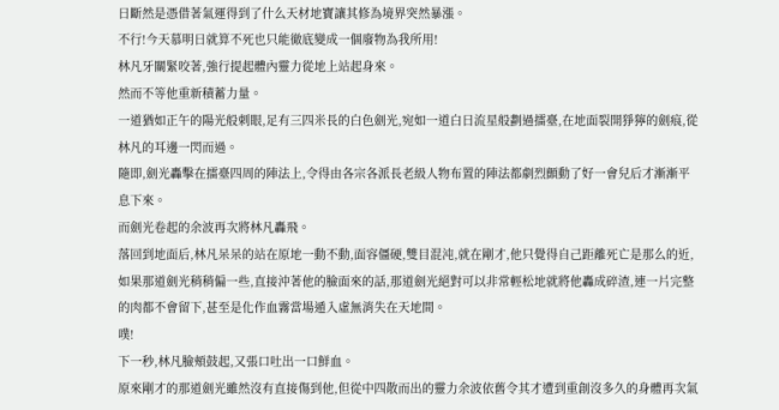日斷然是憑借著氣運得到了什么天材地寶讓其修為境界突然暴漲。
不行!今天慕明日就算不死也只能徹底變成一個廢物為我所用!
林凡牙關緊咬著,強行提起體內靈力從地上站起身來。
然而不等他重新積蓄力量。
一道猶如正午的陽光般刺眼,足有三四米長的白色劍光,宛如一道白日流星般劃過擂臺,在地面裂開猙獰的劍痕,從林凡的耳邊一閃而過。
隨即,劍光轟擊在擂臺四周的陣法上,令得由各宗各派長老級人物布置的陣法都劇烈顫動了好一會兒后才漸漸平息下來。
而劍光卷起的余波再次將林凡轟飛。
落回到地面后,林凡呆呆的站在原地一動不動,面容僵硬,雙目混沌,就在剛才,他只覺得自己距離死亡是那么的近,如果那道劍光稍稍偏一些,直接沖著他的臉面來的話,那道劍光絕對可以非常輕松地就將他轟成碎渣,連一片完整的肉都不會留下,甚至是化作血霧當場遁入虛無消失在天地間。
噗!
下一秒,林凡臉頰鼓起,又張口吐出一口鮮血。
原來剛才的那道劍光雖然沒有直接傷到他,但從中四散而出的靈力余波依舊令其才遭到重創沒多久的身體再次氣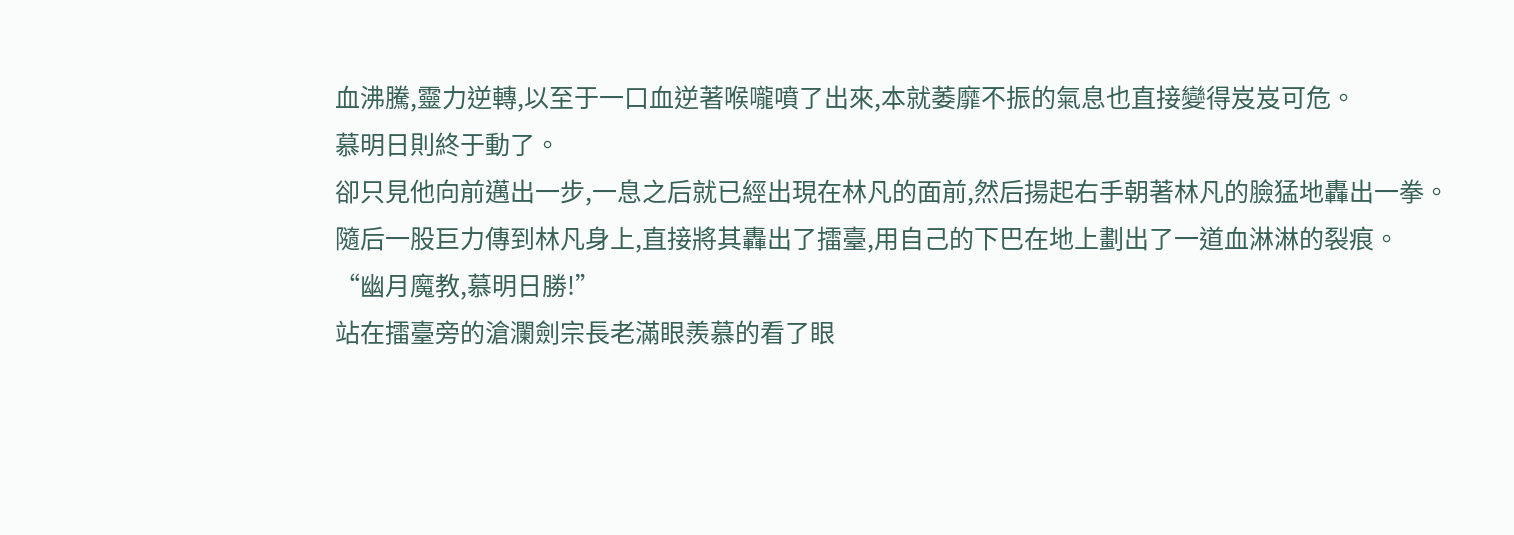血沸騰,靈力逆轉,以至于一口血逆著喉嚨噴了出來,本就萎靡不振的氣息也直接變得岌岌可危。
慕明日則終于動了。
卻只見他向前邁出一步,一息之后就已經出現在林凡的面前,然后揚起右手朝著林凡的臉猛地轟出一拳。
隨后一股巨力傳到林凡身上,直接將其轟出了擂臺,用自己的下巴在地上劃出了一道血淋淋的裂痕。
“幽月魔教,慕明日勝!”
站在擂臺旁的滄瀾劍宗長老滿眼羨慕的看了眼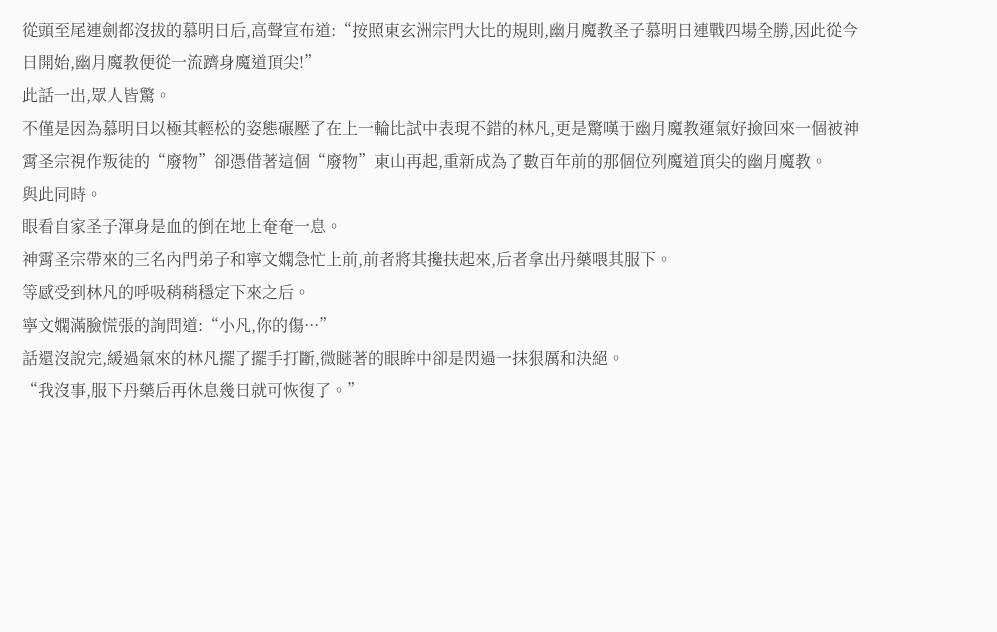從頭至尾連劍都沒拔的慕明日后,高聲宣布道:“按照東玄洲宗門大比的規則,幽月魔教圣子慕明日連戰四場全勝,因此從今日開始,幽月魔教便從一流躋身魔道頂尖!”
此話一出,眾人皆驚。
不僅是因為慕明日以極其輕松的姿態碾壓了在上一輪比試中表現不錯的林凡,更是驚嘆于幽月魔教運氣好撿回來一個被神霄圣宗視作叛徒的“廢物”卻憑借著這個“廢物”東山再起,重新成為了數百年前的那個位列魔道頂尖的幽月魔教。
與此同時。
眼看自家圣子渾身是血的倒在地上奄奄一息。
神霄圣宗帶來的三名內門弟子和寧文嫻急忙上前,前者將其攙扶起來,后者拿出丹藥喂其服下。
等感受到林凡的呼吸稍稍穩定下來之后。
寧文嫻滿臉慌張的詢問道:“小凡,你的傷···”
話還沒說完,緩過氣來的林凡擺了擺手打斷,微瞇著的眼眸中卻是閃過一抹狠厲和決絕。
“我沒事,服下丹藥后再休息幾日就可恢復了。”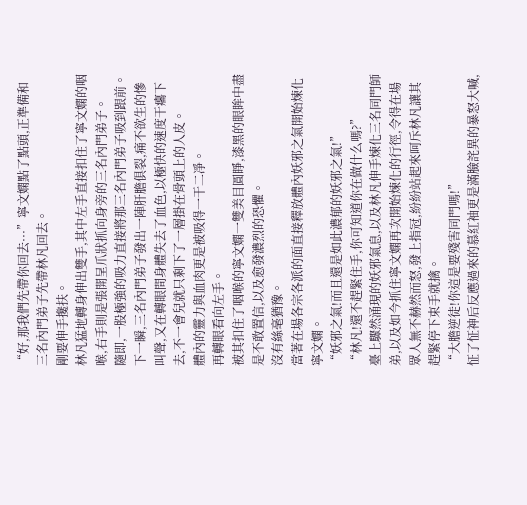“好,那我們先帶你回去···”寧文嫻點了點頭,正準備和三名內門弟子先帶林凡回去。
剛要伸手攙扶。
林凡猛地轉身伸出雙手,其中左手直接扣住了寧文嫻的咽喉,右手則是張開呈爪狀抓向身旁的三名內門弟子。
隨即,一股極強的吸力直接將那三名內門弟子吸到跟前。
下一瞬,三名內門弟子發出一陣肝膽俱裂,痛不欲生的慘叫聲,又在轉眼間身體失去了血色,以極快的速度干癟下去,不一會兒就只剩下了一層掛在骨頭上的人皮。
體內的靈力與血肉更是被吸得一干二凈。
再轉眼看向左手。
被其扣住了咽喉的寧文嫻一雙美目圓睜,漆黑的眼眸中盡是不敢置信,以及愈發濃烈的恐懼。
沒有絲毫猶豫。
當著在場各宗各派的面直接釋放體內妖邪之氣開始煉化寧文嫻。
“妖邪之氣!而且還是如此濃郁的妖邪之氣!”
“林凡!還不趕緊住手,你可知道你在做什么嗎?”
臺上驟然涌現的妖邪氣息,以及林凡伸手煉化三名同門師弟,以及如今抓住寧文嫻再次開始煉化的行徑,令得在場眾人無不赫然而怒,發上指冠,紛紛站起來呵斥林凡讓其趕緊停下束手就擒。
“大膽逆徒!你這是要殘害同門嗎!”
怔了怔神后反應過來的慕紅袖更是滿臉詫異的暴怒大喊,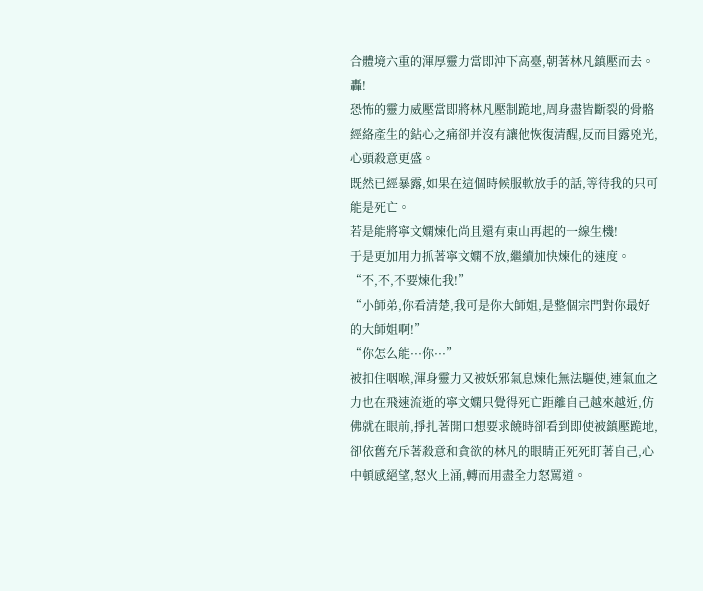合體境六重的渾厚靈力當即沖下高臺,朝著林凡鎮壓而去。
轟!
恐怖的靈力威壓當即將林凡壓制跪地,周身盡皆斷裂的骨骼經絡產生的鉆心之痛卻并沒有讓他恢復清醒,反而目露兇光,心頭殺意更盛。
既然已經暴露,如果在這個時候服軟放手的話,等待我的只可能是死亡。
若是能將寧文嫻煉化尚且還有東山再起的一線生機!
于是更加用力抓著寧文嫻不放,繼續加快煉化的速度。
“不,不,不要煉化我!”
“小師弟,你看清楚,我可是你大師姐,是整個宗門對你最好的大師姐啊!”
“你怎么能···你···”
被扣住咽喉,渾身靈力又被妖邪氣息煉化無法驅使,連氣血之力也在飛速流逝的寧文嫻只覺得死亡距離自己越來越近,仿佛就在眼前,掙扎著開口想要求饒時卻看到即使被鎮壓跪地,卻依舊充斥著殺意和貪欲的林凡的眼睛正死死盯著自己,心中頓感絕望,怒火上涌,轉而用盡全力怒罵道。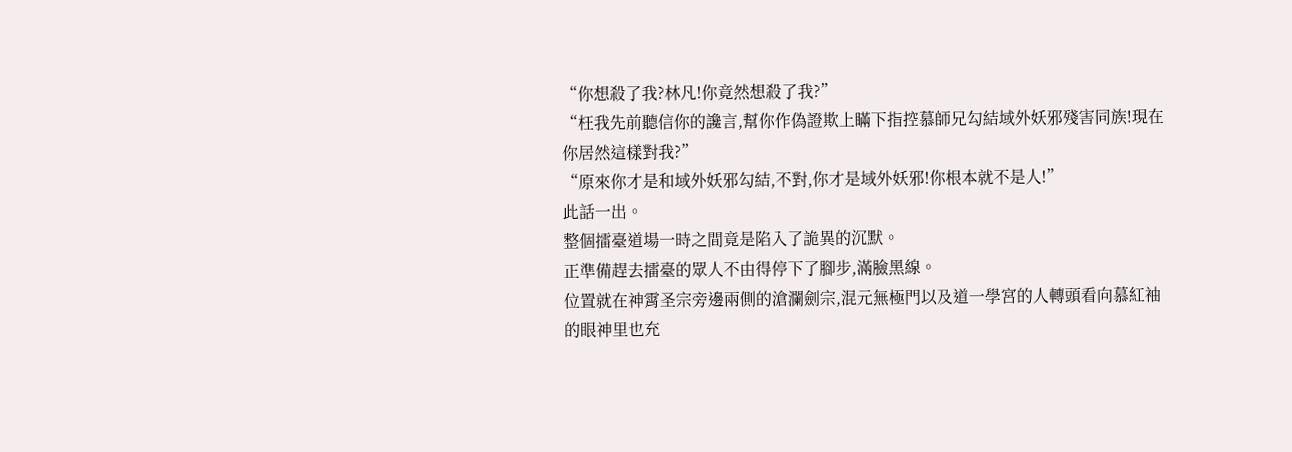“你想殺了我?林凡!你竟然想殺了我?”
“枉我先前聽信你的讒言,幫你作偽證欺上瞞下指控慕師兄勾結域外妖邪殘害同族!現在你居然這樣對我?”
“原來你才是和域外妖邪勾結,不對,你才是域外妖邪!你根本就不是人!”
此話一出。
整個擂臺道場一時之間竟是陷入了詭異的沉默。
正準備趕去擂臺的眾人不由得停下了腳步,滿臉黑線。
位置就在神霄圣宗旁邊兩側的滄瀾劍宗,混元無極門以及道一學宮的人轉頭看向慕紅袖的眼神里也充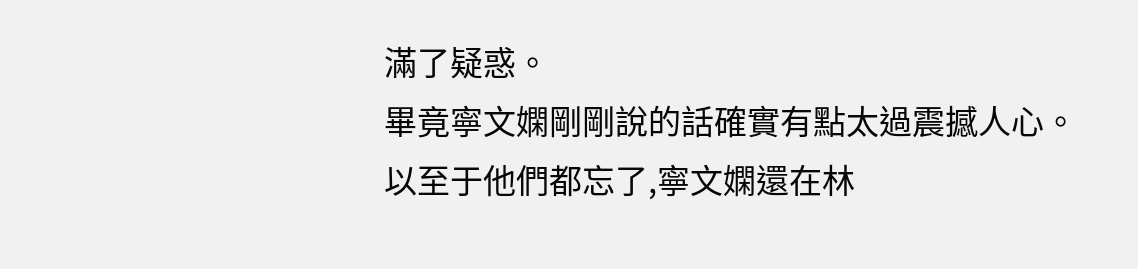滿了疑惑。
畢竟寧文嫻剛剛說的話確實有點太過震撼人心。
以至于他們都忘了,寧文嫻還在林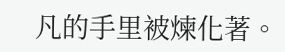凡的手里被煉化著。